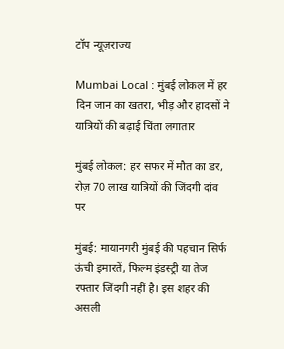टॉप न्यूज़राज्य

Mumbai Local : मुंबई लोकल में हर दिन जान का खतरा, भीड़ और हादसों ने यात्रियों की बढ़ाई चिंता लगातार

मुंबई लोकल: हर सफर में मौत का डर, रोज़ 70 लाख यात्रियों की जिंदगी दांव पर

मुंबई: मायानगरी मुंबई की पहचान सिर्फ ऊंची इमारतें, फिल्म इंडस्ट्री या तेज रफ्तार जिंदगी नहीं है। इस शहर की असली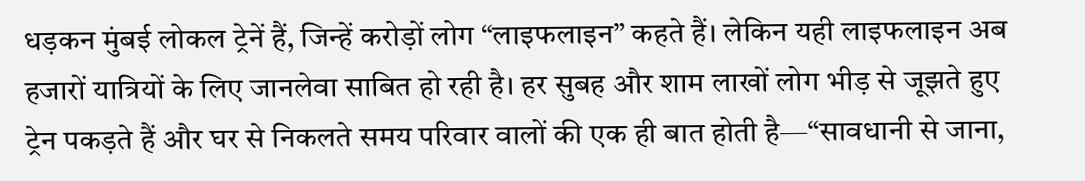धड़कन मुंबई लोकल ट्रेनें हैं, जिन्हें करोड़ों लोग “लाइफलाइन” कहते हैं। लेकिन यही लाइफलाइन अब हजारों यात्रियों के लिए जानलेवा साबित हो रही है। हर सुबह और शाम लाखों लोग भीड़ से जूझते हुए ट्रेन पकड़ते हैं और घर से निकलते समय परिवार वालों की एक ही बात होती है—“सावधानी से जाना,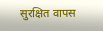सुरक्षित वापस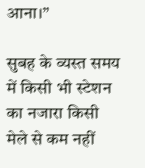आना।”

सुबह के व्यस्त समय में किसी भी स्टेशन का नजारा किसी मेले से कम नहीं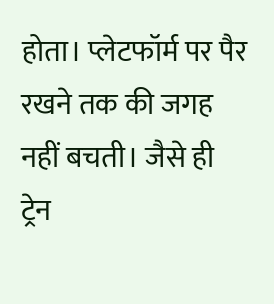होता। प्लेटफॉर्म पर पैर रखने तक की जगह नहीं बचती। जैसे ही ट्रेन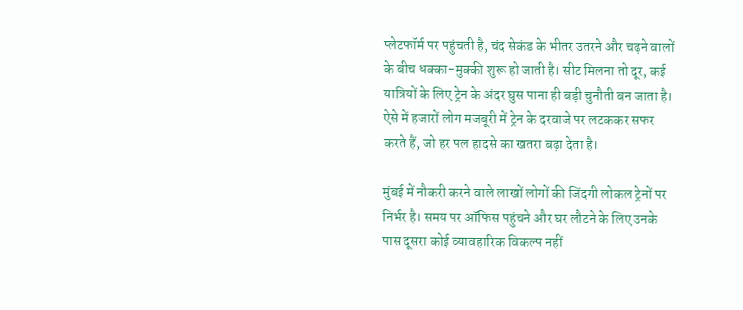प्लेटफॉर्म पर पहुंचती है, चंद सेकंड के भीतर उतरने और चढ़ने वालों के बीच धक्का-मुक्की शुरू हो जाती है। सीट मिलना तो दूर, कई यात्रियों के लिए ट्रेन के अंदर घुस पाना ही बड़ी चुनौती बन जाता है। ऐसे में हजारों लोग मजबूरी में ट्रेन के दरवाजे पर लटककर सफर करते हैं, जो हर पल हादसे का खतरा बढ़ा देता है।

मुंबई में नौकरी करने वाले लाखों लोगों की जिंदगी लोकल ट्रेनों पर निर्भर है। समय पर ऑफिस पहुंचने और घर लौटने के लिए उनके पास दूसरा कोई व्यावहारिक विकल्प नहीं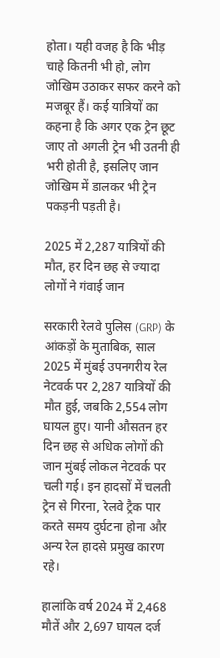होता। यही वजह है कि भीड़ चाहे कितनी भी हो, लोग जोखिम उठाकर सफर करने को मजबूर हैं। कई यात्रियों का कहना है कि अगर एक ट्रेन छूट जाए तो अगली ट्रेन भी उतनी ही भरी होती है, इसलिए जान जोखिम में डालकर भी ट्रेन पकड़नी पड़ती है।

2025 में 2,287 यात्रियों की मौत, हर दिन छह से ज्यादा लोगों ने गंवाई जान

सरकारी रेलवे पुलिस (GRP) के आंकड़ों के मुताबिक, साल 2025 में मुंबई उपनगरीय रेल नेटवर्क पर 2,287 यात्रियों की मौत हुई, जबकि 2,554 लोग घायल हुए। यानी औसतन हर दिन छह से अधिक लोगों की जान मुंबई लोकल नेटवर्क पर चली गई। इन हादसों में चलती ट्रेन से गिरना, रेलवे ट्रैक पार करते समय दुर्घटना होना और अन्य रेल हादसे प्रमुख कारण रहे।

हालांकि वर्ष 2024 में 2,468 मौतें और 2,697 घायल दर्ज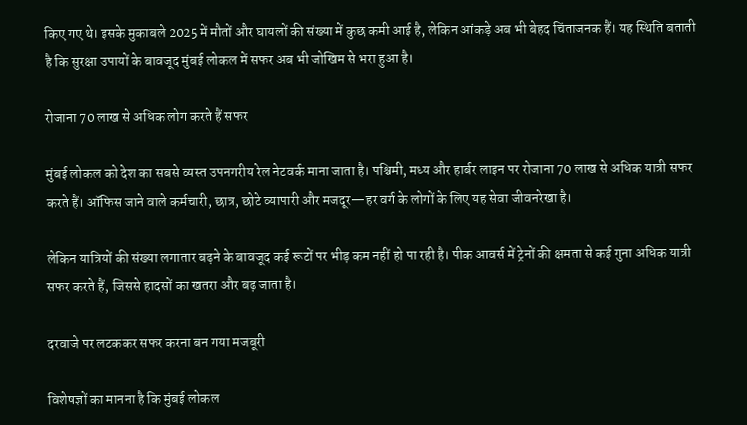किए गए थे। इसके मुकाबले 2025 में मौतों और घायलों की संख्या में कुछ कमी आई है, लेकिन आंकड़े अब भी बेहद चिंताजनक हैं। यह स्थिति बताती है कि सुरक्षा उपायों के बावजूद मुंबई लोकल में सफर अब भी जोखिम से भरा हुआ है।

रोजाना 70 लाख से अधिक लोग करते हैं सफर

मुंबई लोकल को देश का सबसे व्यस्त उपनगरीय रेल नेटवर्क माना जाता है। पश्चिमी, मध्य और हार्बर लाइन पर रोजाना 70 लाख से अधिक यात्री सफर करते हैं। ऑफिस जाने वाले कर्मचारी, छात्र, छोटे व्यापारी और मजदूर—हर वर्ग के लोगों के लिए यह सेवा जीवनरेखा है।

लेकिन यात्रियों की संख्या लगातार बढ़ने के बावजूद कई रूटों पर भीड़ कम नहीं हो पा रही है। पीक आवर्स में ट्रेनों की क्षमता से कई गुना अधिक यात्री सफर करते हैं, जिससे हादसों का खतरा और बढ़ जाता है।

दरवाजे पर लटककर सफर करना बन गया मजबूरी

विशेषज्ञों का मानना है कि मुंबई लोकल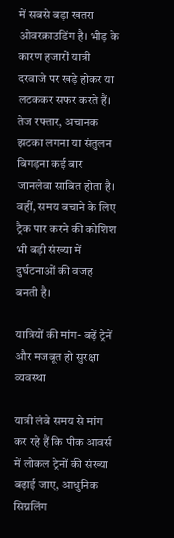में सबसे बड़ा खतरा ओवरक्राउडिंग है। भीड़ के कारण हजारों यात्री दरवाजे पर खड़े होकर या लटककर सफर करते हैं। तेज रफ्तार, अचानक झटका लगना या संतुलन बिगड़ना कई बार जानलेवा साबित होता है। वहीं, समय बचाने के लिए ट्रैक पार करने की कोशिश भी बड़ी संख्या में दुर्घटनाओं की वजह बनती है।

यात्रियों की मांग- बढ़ें ट्रेनें और मजबूत हो सुरक्षा व्यवस्था

यात्री लंबे समय से मांग कर रहे हैं कि पीक आवर्स में लोकल ट्रेनों की संख्या बढ़ाई जाए, आधुनिक सिग्नलिंग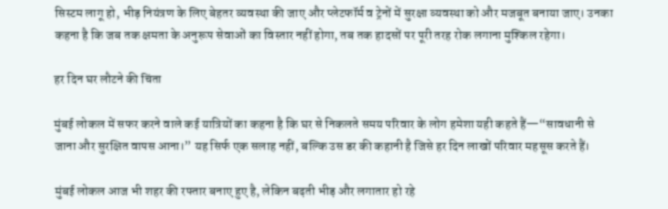सिस्टम लागू हो, भीड़ नियंत्रण के लिए बेहतर व्यवस्था की जाए और प्लेटफॉर्म व ट्रेनों में सुरक्षा व्यवस्था को और मजबूत बनाया जाए। उनका कहना है कि जब तक क्षमता के अनुरूप सेवाओं का विस्तार नहीं होगा, तब तक हादसों पर पूरी तरह रोक लगाना मुश्किल रहेगा।

हर दिन घर लौटने की चिंता

मुंबई लोकल में सफर करने वाले कई यात्रियों का कहना है कि घर से निकलते समय परिवार के लोग हमेशा यही कहते हैं—“सावधानी से जाना और सुरक्षित वापस आना।” यह सिर्फ एक सलाह नहीं, बल्कि उस डर की कहानी है जिसे हर दिन लाखों परिवार महसूस करते हैं।

मुंबई लोकल आज भी शहर की रफ्तार बनाए हुए है, लेकिन बढ़ती भीड़ और लगातार हो रहे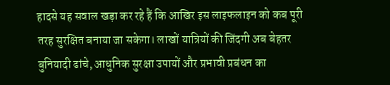हादसे यह सवाल खड़ा कर रहे हैं कि आखिर इस लाइफलाइन को कब पूरी तरह सुरक्षित बनाया जा सकेगा। लाखों यात्रियों की जिंदगी अब बेहतर बुनियादी ढांचे, आधुनिक सुरक्षा उपायों और प्रभावी प्रबंधन का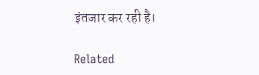इंतजार कर रही है।

Related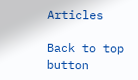Articles

Back to top button